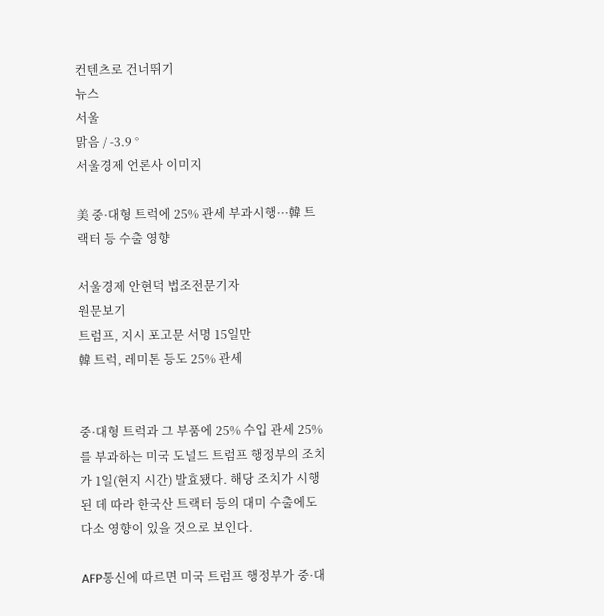컨텐츠로 건너뛰기
뉴스
서울
맑음 / -3.9 °
서울경제 언론사 이미지

美 중·대형 트럭에 25% 관세 부과시행···韓 트랙터 등 수출 영향

서울경제 안현덕 법조전문기자
원문보기
트럼프, 지시 포고문 서명 15일만
韓 트럭, 레미톤 등도 25% 관세


중·대형 트럭과 그 부품에 25% 수입 관세 25%를 부과하는 미국 도널드 트럼프 행정부의 조치가 1일(현지 시간) 발효됐다. 해당 조치가 시행된 데 따라 한국산 트랙터 등의 대미 수출에도 다소 영향이 있을 것으로 보인다.

AFP통신에 따르면 미국 트럼프 행정부가 중·대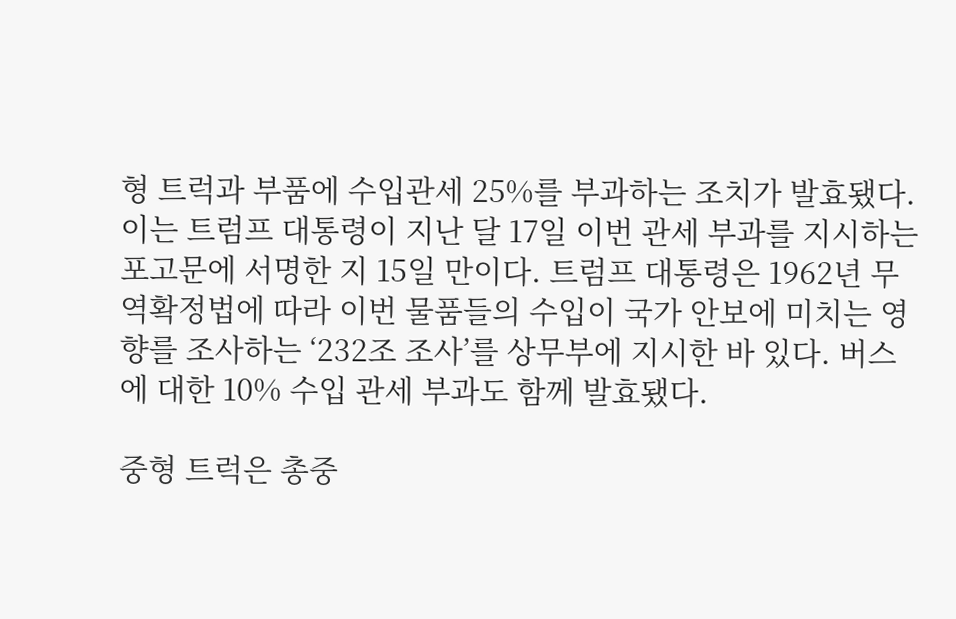형 트럭과 부품에 수입관세 25%를 부과하는 조치가 발효됐다. 이는 트럼프 대통령이 지난 달 17일 이번 관세 부과를 지시하는 포고문에 서명한 지 15일 만이다. 트럼프 대통령은 1962년 무역확정법에 따라 이번 물품들의 수입이 국가 안보에 미치는 영향를 조사하는 ‘232조 조사’를 상무부에 지시한 바 있다. 버스에 대한 10% 수입 관세 부과도 함께 발효됐다.

중형 트럭은 총중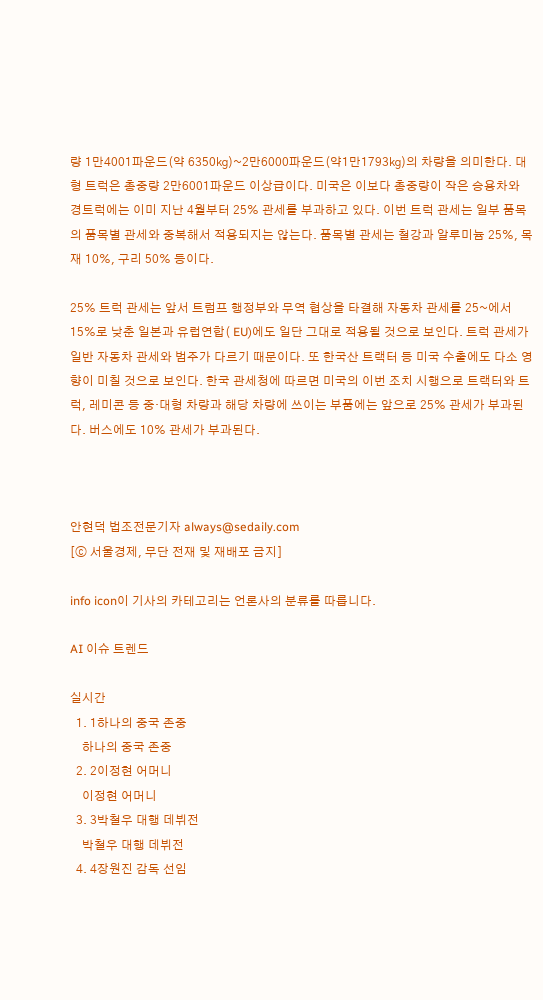량 1만4001파운드(약 6350㎏)~2만6000파운드(약1만1793㎏)의 차량을 의미한다. 대형 트럭은 총중량 2만6001파운드 이상급이다. 미국은 이보다 총중량이 작은 승용차와 경트럭에는 이미 지난 4월부터 25% 관세를 부과하고 있다. 이번 트럭 관세는 일부 품목의 품목별 관세와 중복해서 적용되지는 않는다. 품목별 관세는 철강과 알루미늄 25%, 목재 10%, 구리 50% 등이다.

25% 트럭 관세는 앞서 트럼프 행정부와 무역 협상을 타결해 자동차 관세를 25~에서 15%로 낮춘 일본과 유럽연합( EU)에도 일단 그대로 적용될 것으로 보인다. 트럭 관세가 일반 자동차 관세와 범주가 다르기 때문이다. 또 한국산 트랙터 등 미국 수출에도 다소 영향이 미칠 것으로 보인다. 한국 관세청에 따르면 미국의 이번 조치 시행으로 트랙터와 트럭, 레미콘 등 중·대형 차량과 해당 차량에 쓰이는 부품에는 앞으로 25% 관세가 부과된다. 버스에도 10% 관세가 부과된다.



안현덕 법조전문기자 always@sedaily.com
[ⓒ 서울경제, 무단 전재 및 재배포 금지]

info icon이 기사의 카테고리는 언론사의 분류를 따릅니다.

AI 이슈 트렌드

실시간
  1. 1하나의 중국 존중
    하나의 중국 존중
  2. 2이정현 어머니
    이정현 어머니
  3. 3박철우 대행 데뷔전
    박철우 대행 데뷔전
  4. 4장원진 감독 선임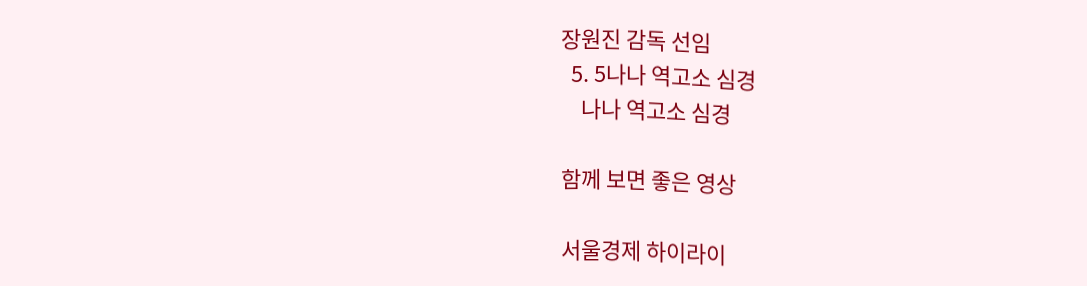장원진 감독 선임
  5. 5나나 역고소 심경
    나나 역고소 심경

함께 보면 좋은 영상

서울경제 하이라이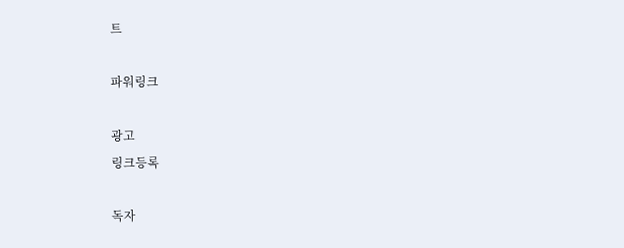트

파워링크

광고
링크등록

독자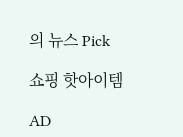의 뉴스 Pick

쇼핑 핫아이템

AD